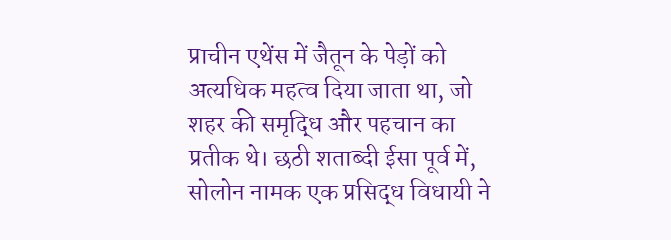प्राचीन एथेंस में जैतून के पेड़ों को अत्यधिक महत्व दिया जाता था, जो शहर की समृद्धि और पहचान का प्रतीक थे। छठी शताब्दी ईसा पूर्व में, सोलोन नामक एक प्रसिद्ध विधायी ने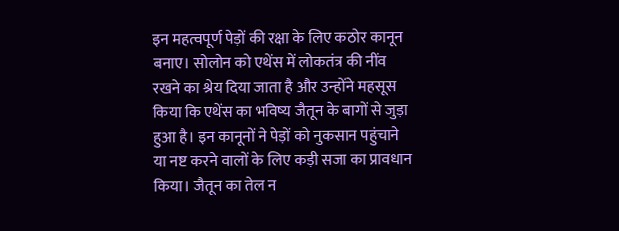इन महत्वपूर्ण पेड़ों की रक्षा के लिए कठोर कानून बनाए। सोलोन को एथेंस में लोकतंत्र की नींव रखने का श्रेय दिया जाता है और उन्होंने महसूस किया कि एथेंस का भविष्य जैतून के बागों से जुड़ा हुआ है। इन कानूनों ने पेड़ों को नुकसान पहुंचाने या नष्ट करने वालों के लिए कड़ी सजा का प्रावधान किया। जैतून का तेल न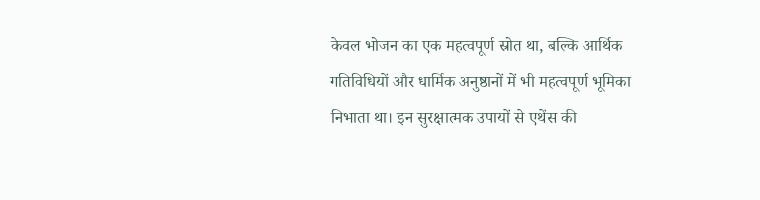केवल भोजन का एक महत्वपूर्ण स्रोत था, बल्कि आर्थिक गतिविधियों और धार्मिक अनुष्ठानों में भी महत्वपूर्ण भूमिका निभाता था। इन सुरक्षात्मक उपायों से एथेंस की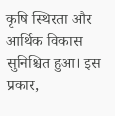कृषि स्थिरता और आर्थिक विकास सुनिश्चित हुआ। इस प्रकार,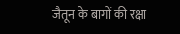जैतून के बागों की रक्षा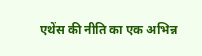एथेंस की नीति का एक अभिन्न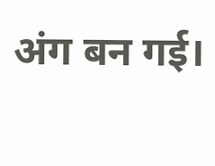अंग बन गई।